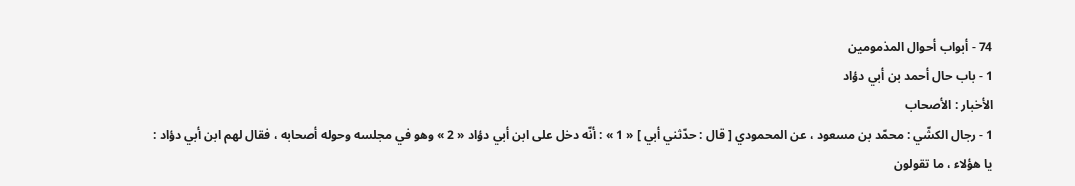74 - أبواب أحوال المذمومين
1 - باب حال أحمد بن أبي دؤاد
الأخبار : الأصحاب
1 - رجال الكشّي : محمّد بن مسعود ، عن المحمودي [ قال : حدّثني أبي ] « 1 » : أنّه دخل على ابن أبي دؤاد « 2 » وهو في مجلسه وحوله أصحابه ، فقال لهم ابن أبي دؤاد :
يا هؤلاء ، ما تقولون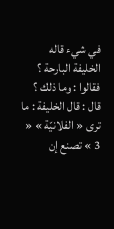في شيء قاله الخليفة البارحة ؟ فقالوا : وما ذلك ؟
قال : قال الخليفة : ما ترى « الفلانيّة » « 3 » تصنع إن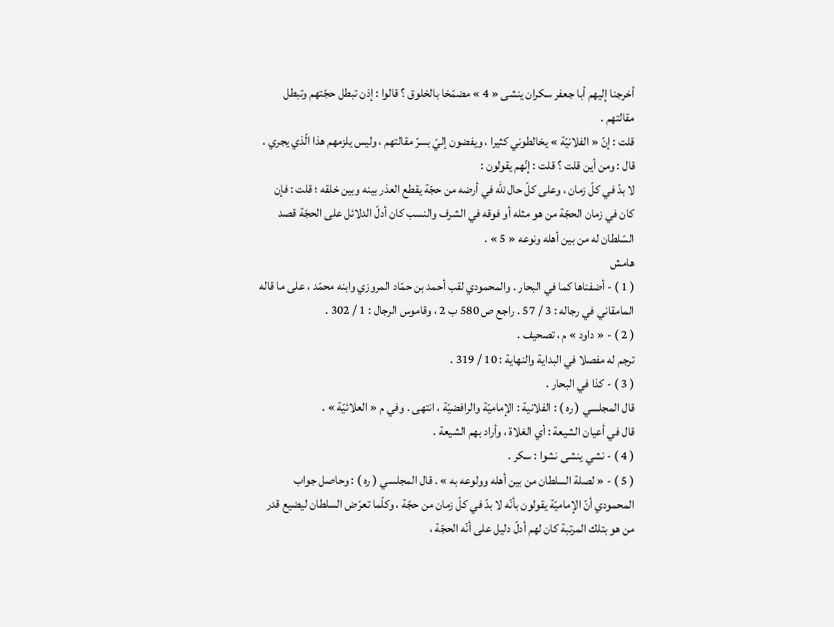أخرجنا إليهم أبا جعفر سكران ينشى « 4 » مضمّخا بالخلوق ؟ قالوا : إذن تبطل حجّتهم وتبطل مقالتهم .
قلت : إنّ « الفلانيّة » يخالطوني كثيرا ، ويفضون إليّ بسرّ مقالتهم ، وليس يلزمهم هذا الّذي يجري . قال : ومن أين قلت ؟ قلت : إنّهم يقولون :
لا بدّ في كلّ زمان ، وعلى كلّ حال للّه في أرضه من حجّة يقطع العذر بينه وبين خلقه ؛ قلت : فإن كان في زمان الحجّة من هو مثله أو فوقه في الشرف والنسب كان أدلّ الدلائل على الحجّة قصد السّلطان له من بين أهله ونوعه « 5 » .
هامش
( 1 ) - أضفناها كما في البحار . والمحمودي لقب أحمد بن حمّاد المروزي وابنه محمّد ، على ما قاله المامقاني في رجاله : 3 / 57 . راجع ص 580 ب 2 ، وقاموس الرجال : 1 / 302 .
( 2 ) - « داود » م ، تصحيف .
ترجم له مفصلا في البداية والنهاية : 10 / 319 .
( 3 ) - كذا في البحار .
قال المجلسي ( ره ) : الفلانية : الإماميّة والرافضيّة ، انتهى . وفي م « العلائيّة » .
قال في أعيان الشيعة : أي الغلاة ، وأراد بهم الشيعة .
( 4 ) - نشي ينشى نشوا : سكر .
( 5 ) - « لصلة السلطان من بين أهله وولوعه به » . قال المجلسي ( ره ) : وحاصل جواب المحمودي أنّ الإماميّة يقولون بأنّه لا بدّ في كلّ زمان من حجّة ، وكلّما تعرّض السلطان ليضيع قدر من هو بتلك المرتبة كان لهم أدلّ دليل على أنّه الحجّة ،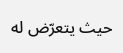حيث يتعرّض له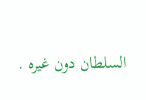السلطان دون غيره .